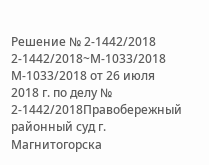Решение № 2-1442/2018 2-1442/2018~М-1033/2018 М-1033/2018 от 26 июля 2018 г. по делу № 2-1442/2018Правобережный районный суд г. Магнитогорска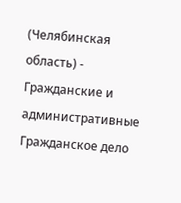(Челябинская область) - Гражданские и административные Гражданское дело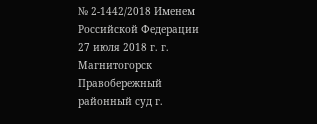№ 2-1442/2018 Именем Российской Федерации 27 июля 2018 г. г. Магнитогорск Правобережный районный суд г.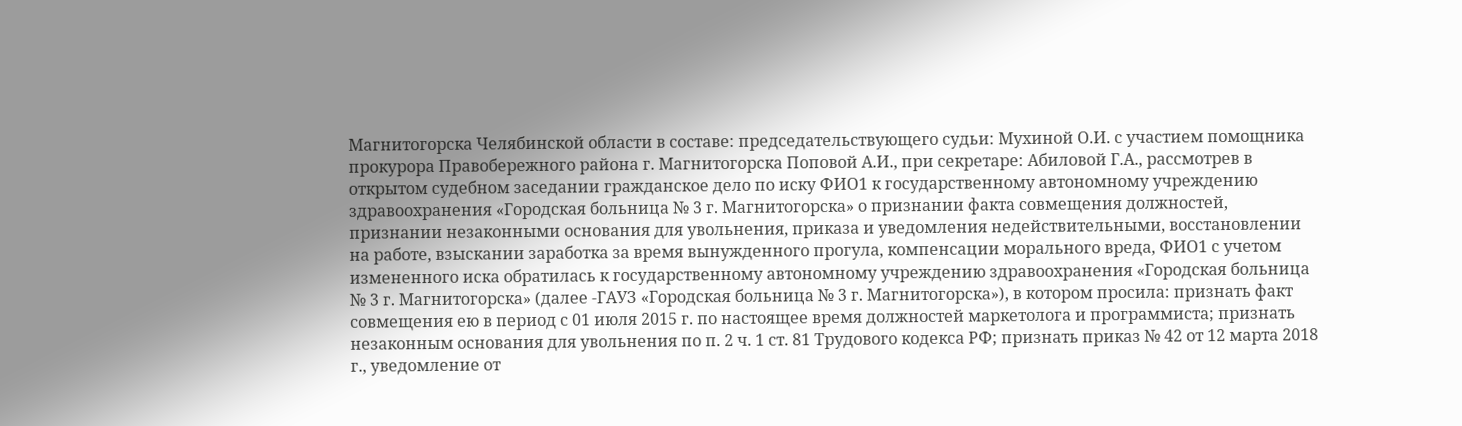Магнитогорска Челябинской области в составе: председательствующего судьи: Мухиной О.И. с участием помощника прокурора Правобережного района г. Магнитогорска Поповой А.И., при секретаре: Абиловой Г.А., рассмотрев в открытом судебном заседании гражданское дело по иску ФИО1 к государственному автономному учреждению здравоохранения «Городская больница № 3 г. Магнитогорска» о признании факта совмещения должностей, признании незаконными основания для увольнения, приказа и уведомления недействительными, восстановлении на работе, взыскании заработка за время вынужденного прогула, компенсации морального вреда, ФИО1 с учетом измененного иска обратилась к государственному автономному учреждению здравоохранения «Городская больница № 3 г. Магнитогорска» (далее -ГАУЗ «Городская больница № 3 г. Магнитогорска»), в котором просила: признать факт совмещения ею в период с 01 июля 2015 г. по настоящее время должностей маркетолога и программиста; признать незаконным основания для увольнения по п. 2 ч. 1 ст. 81 Трудового кодекса РФ; признать приказ № 42 от 12 марта 2018 г., уведомление от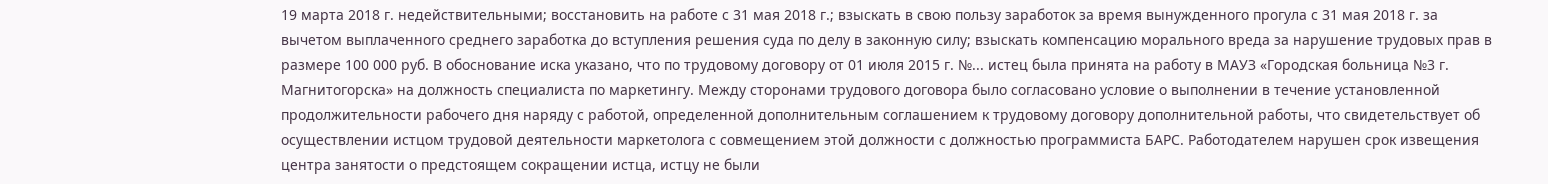19 марта 2018 г. недействительными; восстановить на работе с 31 мая 2018 г.; взыскать в свою пользу заработок за время вынужденного прогула с 31 мая 2018 г. за вычетом выплаченного среднего заработка до вступления решения суда по делу в законную силу; взыскать компенсацию морального вреда за нарушение трудовых прав в размере 100 000 руб. В обоснование иска указано, что по трудовому договору от 01 июля 2015 г. №... истец была принята на работу в МАУЗ «Городская больница №3 г. Магнитогорска» на должность специалиста по маркетингу. Между сторонами трудового договора было согласовано условие о выполнении в течение установленной продолжительности рабочего дня наряду с работой, определенной дополнительным соглашением к трудовому договору дополнительной работы, что свидетельствует об осуществлении истцом трудовой деятельности маркетолога с совмещением этой должности с должностью программиста БАРС. Работодателем нарушен срок извещения центра занятости о предстоящем сокращении истца, истцу не были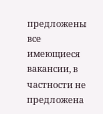предложены все имеющиеся вакансии, в частности не предложена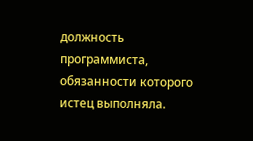должность программиста, обязанности которого истец выполняла.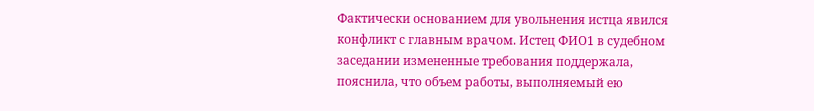Фактически основанием для увольнения истца явился конфликт с главным врачом. Истец ФИО1 в судебном заседании измененные требования поддержала, пояснила, что объем работы, выполняемый ею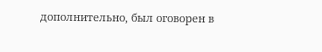дополнительно, был оговорен в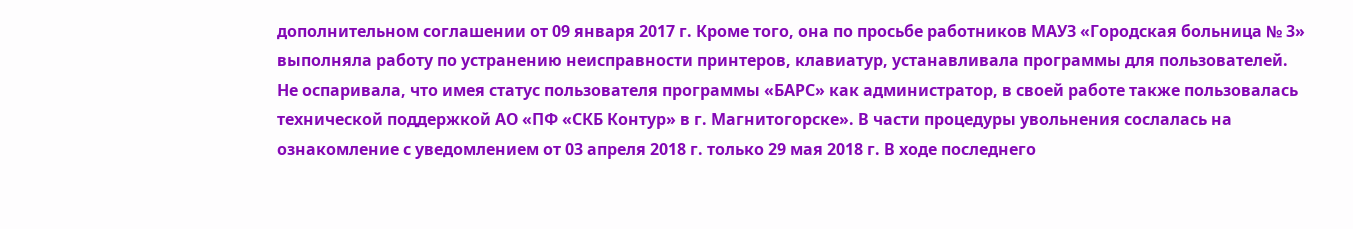дополнительном соглашении от 09 января 2017 г. Кроме того, она по просьбе работников МАУЗ «Городская больница № 3» выполняла работу по устранению неисправности принтеров, клавиатур, устанавливала программы для пользователей. Не оспаривала, что имея статус пользователя программы «БАРС» как администратор, в своей работе также пользовалась технической поддержкой АО «ПФ «СКБ Контур» в г. Магнитогорске». В части процедуры увольнения сослалась на ознакомление с уведомлением от 03 апреля 2018 г. только 29 мая 2018 г. В ходе последнего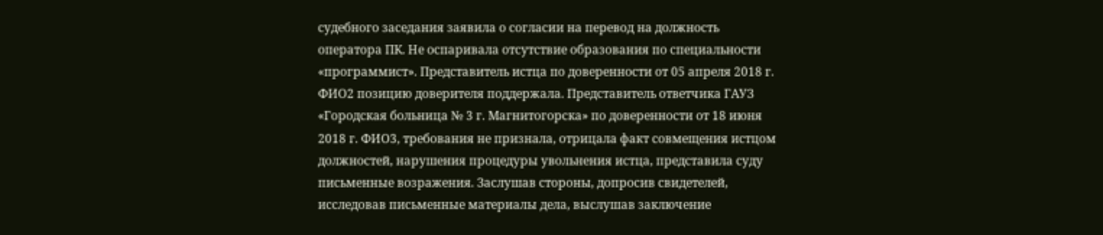судебного заседания заявила о согласии на перевод на должность оператора ПК. Не оспаривала отсутствие образования по специальности «программист». Представитель истца по доверенности от 05 апреля 2018 г. ФИО2 позицию доверителя поддержала. Представитель ответчика ГАУЗ «Городская больница № 3 г. Магнитогорска» по доверенности от 18 июня 2018 г. ФИО3, требования не признала, отрицала факт совмещения истцом должностей, нарушения процедуры увольнения истца, представила суду письменные возражения. Заслушав стороны, допросив свидетелей, исследовав письменные материалы дела, выслушав заключение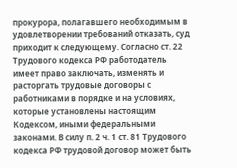прокурора, полагавшего необходимым в удовлетворении требований отказать, суд приходит к следующему. Согласно ст. 22 Трудового кодекса РФ работодатель имеет право заключать, изменять и расторгать трудовые договоры с работниками в порядке и на условиях, которые установлены настоящим Кодексом, иными федеральными законами. В силу п. 2 ч. 1 ст. 81 Трудового кодекса РФ трудовой договор может быть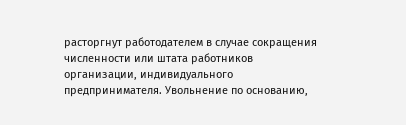расторгнут работодателем в случае сокращения численности или штата работников организации, индивидуального предпринимателя. Увольнение по основанию,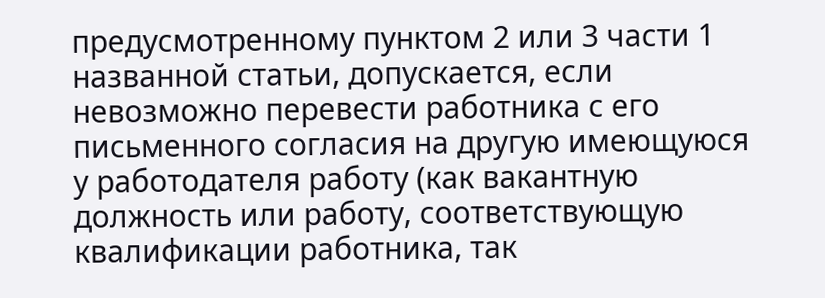предусмотренному пунктом 2 или 3 части 1 названной статьи, допускается, если невозможно перевести работника с его письменного согласия на другую имеющуюся у работодателя работу (как вакантную должность или работу, соответствующую квалификации работника, так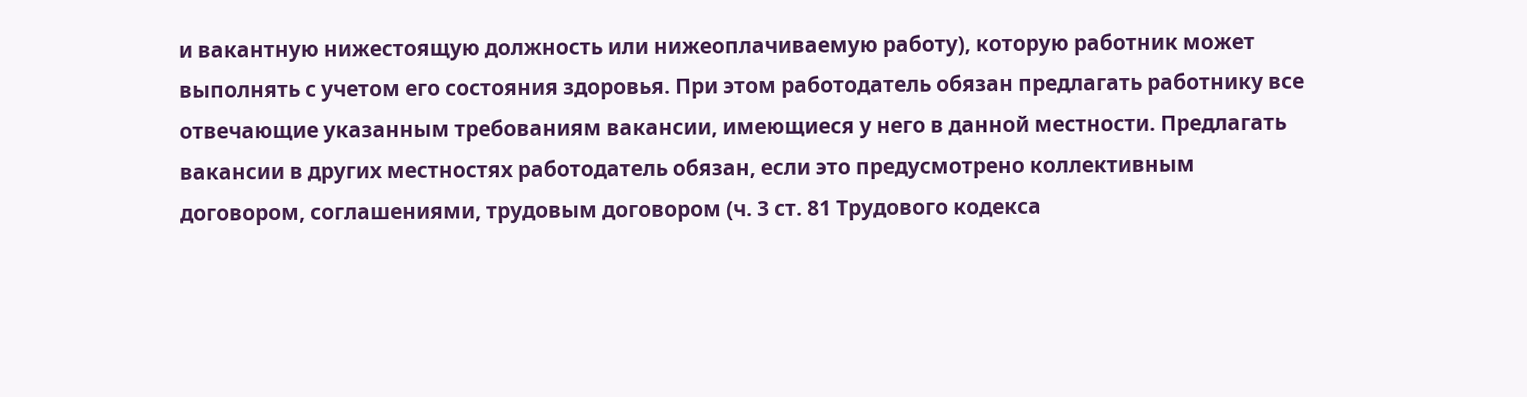и вакантную нижестоящую должность или нижеоплачиваемую работу), которую работник может выполнять с учетом его состояния здоровья. При этом работодатель обязан предлагать работнику все отвечающие указанным требованиям вакансии, имеющиеся у него в данной местности. Предлагать вакансии в других местностях работодатель обязан, если это предусмотрено коллективным договором, соглашениями, трудовым договором (ч. 3 ст. 81 Трудового кодекса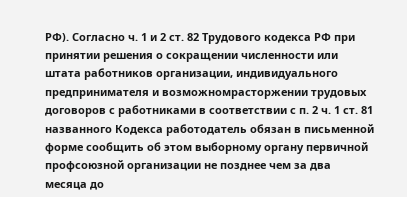РФ). Согласно ч. 1 и 2 ст. 82 Трудового кодекса РФ при принятии решения о сокращении численности или штата работников организации, индивидуального предпринимателя и возможномрасторжении трудовых договоров с работниками в соответствии с п. 2 ч. 1 ст. 81 названного Кодекса работодатель обязан в письменной форме сообщить об этом выборному органу первичной профсоюзной организации не позднее чем за два месяца до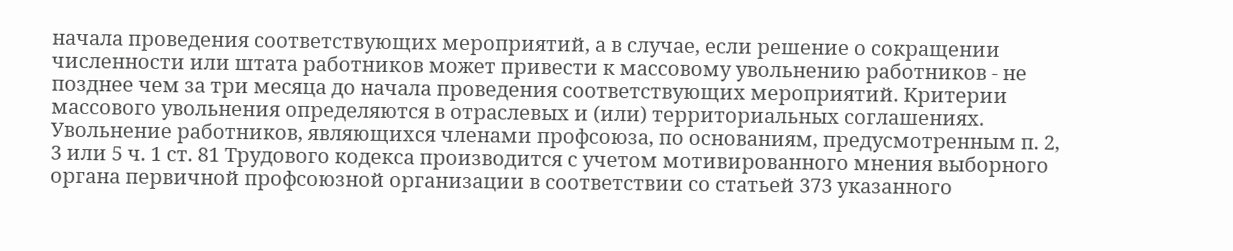начала проведения соответствующих мероприятий, а в случае, если решение о сокращении численности или штата работников может привести к массовому увольнению работников - не позднее чем за три месяца до начала проведения соответствующих мероприятий. Критерии массового увольнения определяются в отраслевых и (или) территориальных соглашениях. Увольнение работников, являющихся членами профсоюза, по основаниям, предусмотренным п. 2, 3 или 5 ч. 1 ст. 81 Трудового кодекса производится с учетом мотивированного мнения выборного органа первичной профсоюзной организации в соответствии со статьей 373 указанного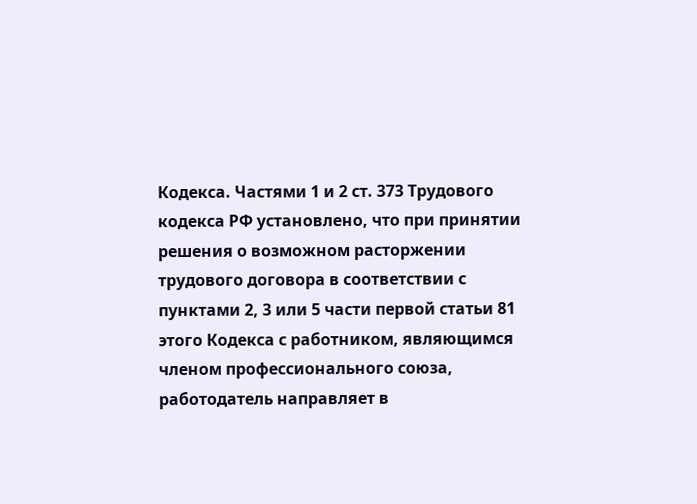Кодекса. Частями 1 и 2 ст. 373 Трудового кодекса РФ установлено, что при принятии решения о возможном расторжении трудового договора в соответствии с пунктами 2, 3 или 5 части первой статьи 81 этого Кодекса с работником, являющимся членом профессионального союза, работодатель направляет в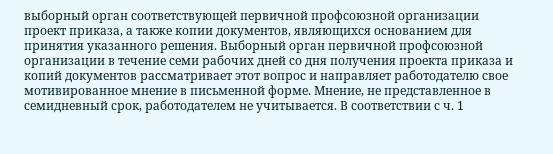выборный орган соответствующей первичной профсоюзной организации проект приказа, а также копии документов, являющихся основанием для принятия указанного решения. Выборный орган первичной профсоюзной организации в течение семи рабочих дней со дня получения проекта приказа и копий документов рассматривает этот вопрос и направляет работодателю свое мотивированное мнение в письменной форме. Мнение, не представленное в семидневный срок, работодателем не учитывается. В соответствии с ч. 1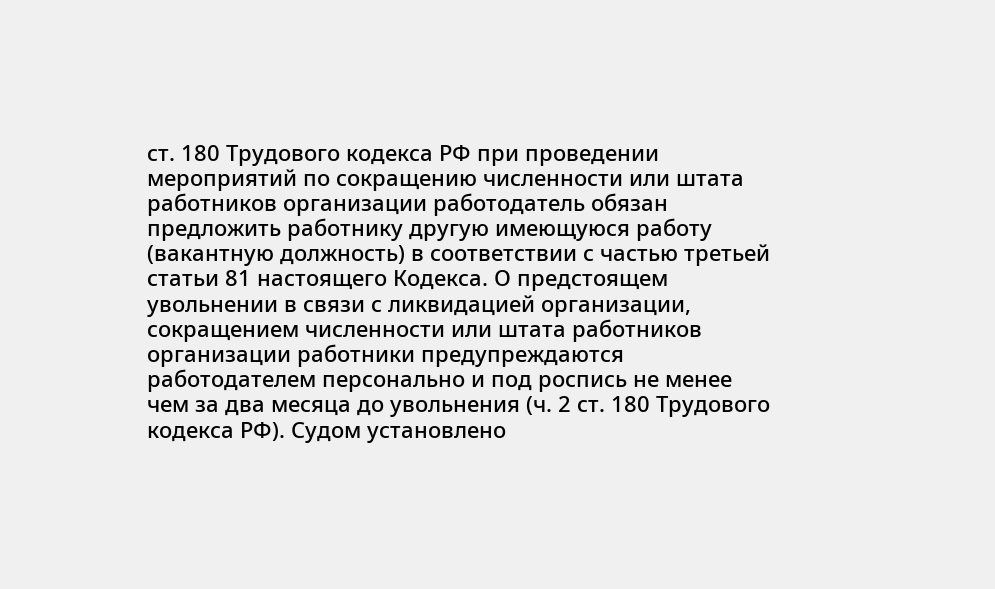ст. 180 Трудового кодекса РФ при проведении мероприятий по сокращению численности или штата работников организации работодатель обязан предложить работнику другую имеющуюся работу (вакантную должность) в соответствии с частью третьей статьи 81 настоящего Кодекса. О предстоящем увольнении в связи с ликвидацией организации, сокращением численности или штата работников организации работники предупреждаются работодателем персонально и под роспись не менее чем за два месяца до увольнения (ч. 2 ст. 180 Трудового кодекса РФ). Судом установлено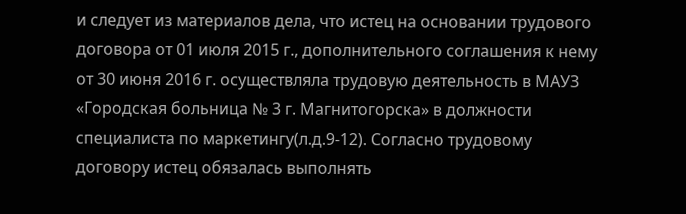и следует из материалов дела, что истец на основании трудового договора от 01 июля 2015 г., дополнительного соглашения к нему от 30 июня 2016 г. осуществляла трудовую деятельность в МАУЗ «Городская больница № 3 г. Магнитогорска» в должности специалиста по маркетингу(л.д.9-12). Согласно трудовому договору истец обязалась выполнять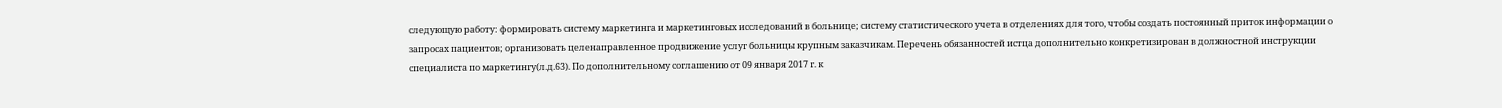следующую работу: формировать систему маркетинга и маркетинговых исследований в больнице; систему статистического учета в отделениях для того, чтобы создать постоянный приток информации о запросах пациентов; организовать целенаправленное продвижение услуг больницы крупным заказчикам. Перечень обязанностей истца дополнительно конкретизирован в должностной инструкции специалиста по маркетингу(л.д.63). По дополнительному соглашению от 09 января 2017 г. к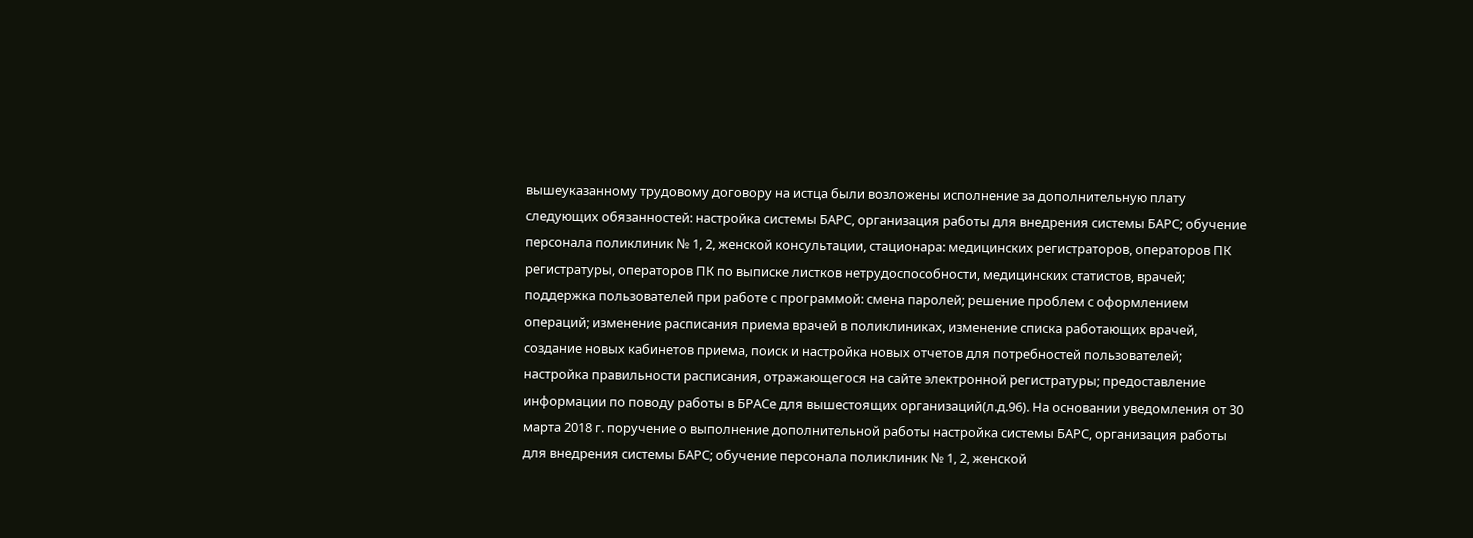вышеуказанному трудовому договору на истца были возложены исполнение за дополнительную плату следующих обязанностей: настройка системы БАРС, организация работы для внедрения системы БАРС; обучение персонала поликлиник № 1, 2, женской консультации, стационара: медицинских регистраторов, операторов ПК регистратуры, операторов ПК по выписке листков нетрудоспособности, медицинских статистов, врачей; поддержка пользователей при работе с программой: смена паролей; решение проблем с оформлением операций; изменение расписания приема врачей в поликлиниках, изменение списка работающих врачей, создание новых кабинетов приема, поиск и настройка новых отчетов для потребностей пользователей; настройка правильности расписания, отражающегося на сайте электронной регистратуры; предоставление информации по поводу работы в БРАСе для вышестоящих организаций(л.д.96). На основании уведомления от 30 марта 2018 г. поручение о выполнение дополнительной работы настройка системы БАРС, организация работы для внедрения системы БАРС; обучение персонала поликлиник № 1, 2, женской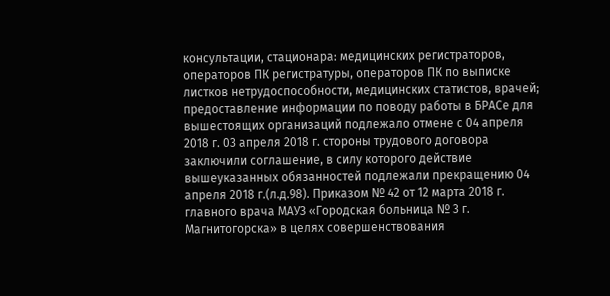консультации, стационара: медицинских регистраторов, операторов ПК регистратуры, операторов ПК по выписке листков нетрудоспособности, медицинских статистов, врачей; предоставление информации по поводу работы в БРАСе для вышестоящих организаций подлежало отмене с 04 апреля 2018 г. 03 апреля 2018 г. стороны трудового договора заключили соглашение, в силу которого действие вышеуказанных обязанностей подлежали прекращению 04 апреля 2018 г.(л.д.98). Приказом № 42 от 12 марта 2018 г. главного врача МАУЗ «Городская больница № 3 г. Магнитогорска» в целях совершенствования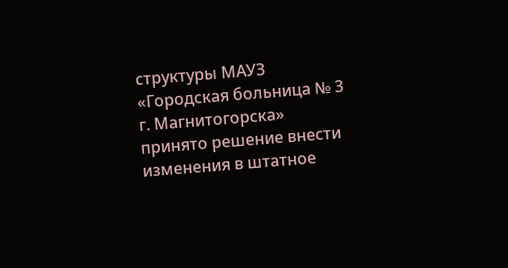структуры МАУЗ «Городская больница № 3 г. Магнитогорска» принято решение внести изменения в штатное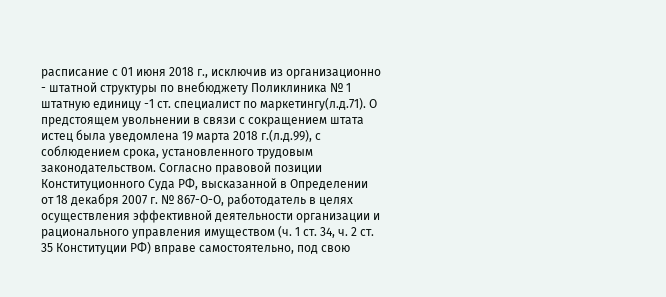расписание с 01 июня 2018 г., исключив из организационно - штатной структуры по внебюджету Поликлиника № 1 штатную единицу -1 ст. специалист по маркетингу(л.д.71). О предстоящем увольнении в связи с сокращением штата истец была уведомлена 19 марта 2018 г.(л.д.99), с соблюдением срока, установленного трудовым законодательством. Согласно правовой позиции Конституционного Суда РФ, высказанной в Определении от 18 декабря 2007 г. № 867-О-О, работодатель в целях осуществления эффективной деятельности организации и рационального управления имуществом (ч. 1 ст. 34, ч. 2 ст. 35 Конституции РФ) вправе самостоятельно, под свою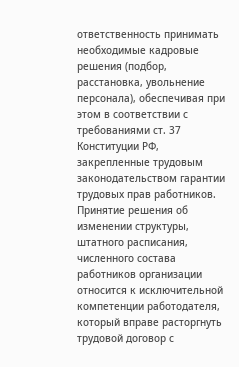ответственность принимать необходимые кадровые решения (подбор, расстановка, увольнение персонала), обеспечивая при этом в соответствии с требованиями ст. 37 Конституции РФ, закрепленные трудовым законодательством гарантии трудовых прав работников. Принятие решения об изменении структуры, штатного расписания, численного состава работников организации относится к исключительной компетенции работодателя, который вправе расторгнуть трудовой договор с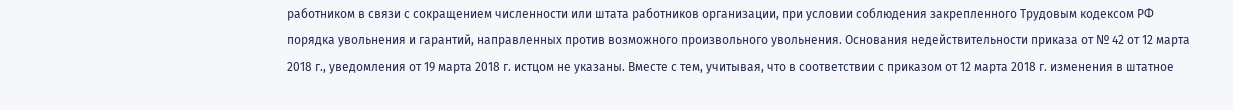работником в связи с сокращением численности или штата работников организации, при условии соблюдения закрепленного Трудовым кодексом РФ порядка увольнения и гарантий, направленных против возможного произвольного увольнения. Основания недействительности приказа от № 42 от 12 марта 2018 г., уведомления от 19 марта 2018 г. истцом не указаны. Вместе с тем, учитывая, что в соответствии с приказом от 12 марта 2018 г. изменения в штатное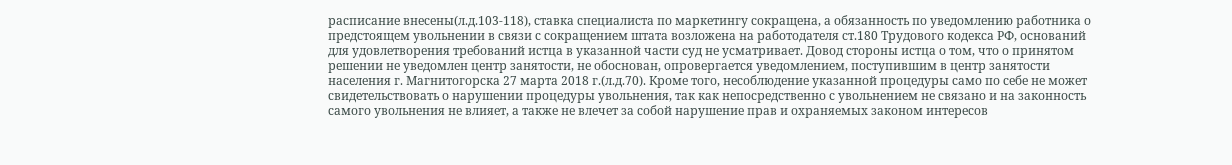расписание внесены(л.д.103-118), ставка специалиста по маркетингу сокращена, а обязанность по уведомлению работника о предстоящем увольнении в связи с сокращением штата возложена на работодателя ст.180 Трудового кодекса РФ, оснований для удовлетворения требований истца в указанной части суд не усматривает. Довод стороны истца о том, что о принятом решении не уведомлен центр занятости, не обоснован, опровергается уведомлением, поступившим в центр занятости населения г. Магнитогорска 27 марта 2018 г.(л.д.70). Кроме того, несоблюдение указанной процедуры само по себе не может свидетельствовать о нарушении процедуры увольнения, так как непосредственно с увольнением не связано и на законность самого увольнения не влияет, а также не влечет за собой нарушение прав и охраняемых законом интересов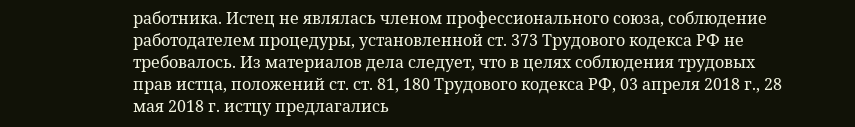работника. Истец не являлась членом профессионального союза, соблюдение работодателем процедуры, установленной ст. 373 Трудового кодекса РФ не требовалось. Из материалов дела следует, что в целях соблюдения трудовых прав истца, положений ст. ст. 81, 180 Трудового кодекса РФ, 03 апреля 2018 г., 28 мая 2018 г. истцу предлагались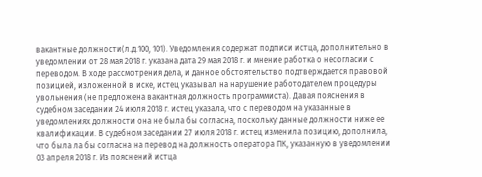вакантные должности(л.д.100, 101). Уведомления содержат подписи истца, дополнительно в уведомлении от 28 мая 2018 г. указана дата 29 мая 2018 г. и мнение работка о несогласии с переводом. В ходе рассмотрения дела, и данное обстоятельство подтверждается правовой позицией, изложенной в иске, истец указывал на нарушение работодателем процедуры увольнения (не предложена вакантная должность программиста). Давая пояснения в судебном заседании 24 июля 2018 г. истец указала, что с переводом на указанные в уведомлениях должности она не была бы согласна, поскольку данные должности ниже ее квалификации. В судебном заседании 27 июля 2018 г. истец изменила позицию, дополнила, что была ла бы согласна на перевод на должность оператора ПК, указанную в уведомлении 03 апреля 2018 г. Из пояснений истца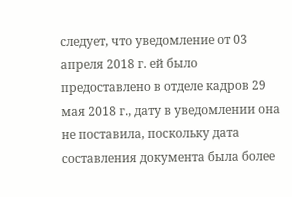следует, что уведомление от 03 апреля 2018 г. ей было предоставлено в отделе кадров 29 мая 2018 г., дату в уведомлении она не поставила, поскольку дата составления документа была более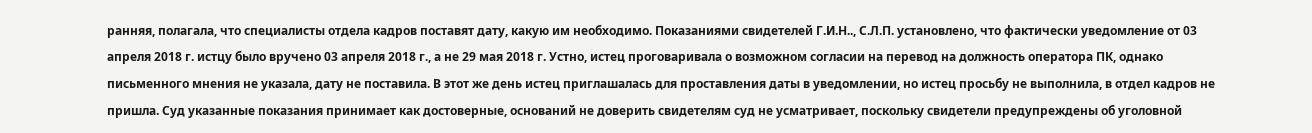ранняя, полагала, что специалисты отдела кадров поставят дату, какую им необходимо. Показаниями свидетелей Г.И.Н.., С.Л.П. установлено, что фактически уведомление от 03 апреля 2018 г. истцу было вручено 03 апреля 2018 г., а не 29 мая 2018 г. Устно, истец проговаривала о возможном согласии на перевод на должность оператора ПК, однако письменного мнения не указала, дату не поставила. В этот же день истец приглашалась для проставления даты в уведомлении, но истец просьбу не выполнила, в отдел кадров не пришла. Суд указанные показания принимает как достоверные, оснований не доверить свидетелям суд не усматривает, поскольку свидетели предупреждены об уголовной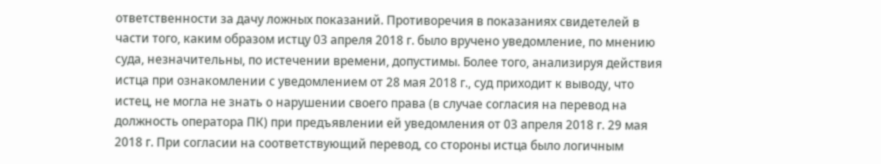ответственности за дачу ложных показаний. Противоречия в показаниях свидетелей в части того, каким образом истцу 03 апреля 2018 г. было вручено уведомление, по мнению суда, незначительны, по истечении времени, допустимы. Более того, анализируя действия истца при ознакомлении с уведомлением от 28 мая 2018 г., суд приходит к выводу, что истец, не могла не знать о нарушении своего права (в случае согласия на перевод на должность оператора ПК) при предъявлении ей уведомления от 03 апреля 2018 г. 29 мая 2018 г. При согласии на соответствующий перевод, со стороны истца было логичным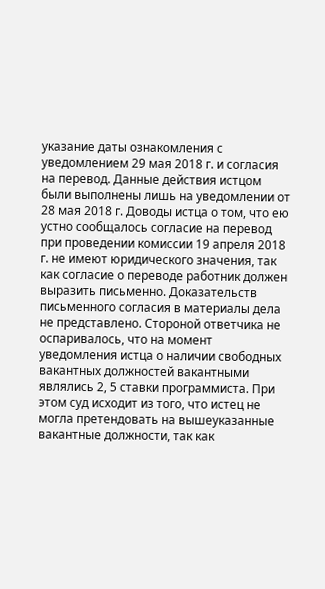указание даты ознакомления с уведомлением 29 мая 2018 г. и согласия на перевод. Данные действия истцом были выполнены лишь на уведомлении от 28 мая 2018 г. Доводы истца о том, что ею устно сообщалось согласие на перевод при проведении комиссии 19 апреля 2018 г. не имеют юридического значения, так как согласие о переводе работник должен выразить письменно. Доказательств письменного согласия в материалы дела не представлено. Стороной ответчика не оспаривалось, что на момент уведомления истца о наличии свободных вакантных должностей вакантными являлись 2, 5 ставки программиста. При этом суд исходит из того, что истец не могла претендовать на вышеуказанные вакантные должности, так как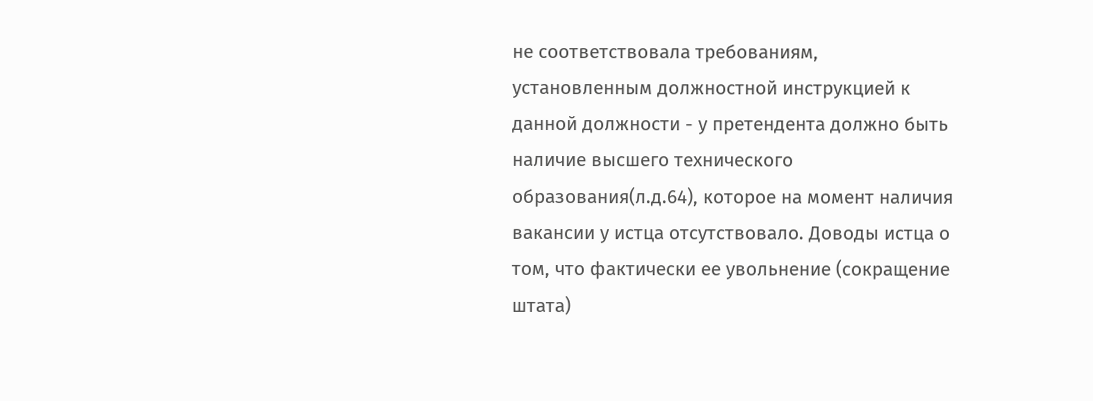не соответствовала требованиям, установленным должностной инструкцией к данной должности - у претендента должно быть наличие высшего технического образования(л.д.64), которое на момент наличия вакансии у истца отсутствовало. Доводы истца о том, что фактически ее увольнение (сокращение штата)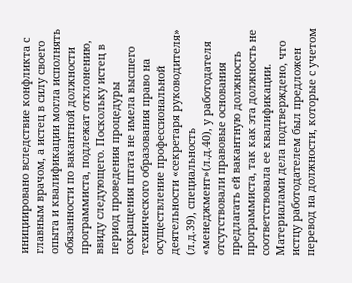инициировано вследствие конфликта с главным врачом, а истец в силу своего опыта и квалификации могла исполнять обязанности по вакантной должности программиста, подлежат отклонению, ввиду следующего. Поскольку истец в период проведения процедуры сокращения штата не имела высшего технического образования право на осуществление профессиональной деятельности «секретаря руководителя» (л.д.39), специальность «менеджмент»(л.д.40), у работодателя отсутствовали правовые основания предлагать ей вакантную должность программиста, так как эта должность не соответствовала ее квалификации. Материалами дела подтверждено, что истцу работодателем был предложен перевод на должности, которые с учетом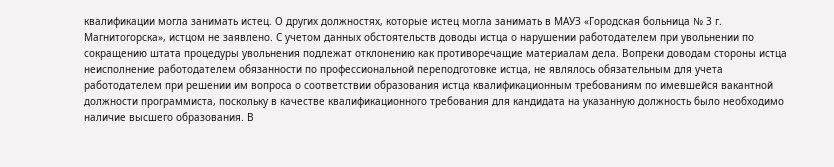квалификации могла занимать истец. О других должностях, которые истец могла занимать в МАУЗ «Городская больница № 3 г. Магнитогорска», истцом не заявлено. С учетом данных обстоятельств доводы истца о нарушении работодателем при увольнении по сокращению штата процедуры увольнения подлежат отклонению как противоречащие материалам дела. Вопреки доводам стороны истца неисполнение работодателем обязанности по профессиональной переподготовке истца, не являлось обязательным для учета работодателем при решении им вопроса о соответствии образования истца квалификационным требованиям по имевшейся вакантной должности программиста, поскольку в качестве квалификационного требования для кандидата на указанную должность было необходимо наличие высшего образования. В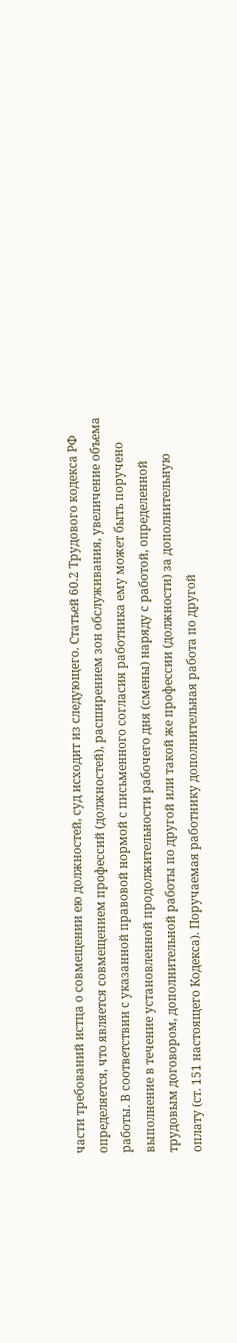части требований истца о совмещении ею должностей, суд исходит из следующего. Статьей 60.2 Трудового кодекса РФ определяется, что является совмещением профессий (должностей), расширением зон обслуживания, увеличение объема работы. В соответствии с указанной правовой нормой с письменного согласия работника ему может быть поручено выполнение в течение установленной продолжительности рабочего дня (смены) наряду с работой, определенной трудовым договором, дополнительной работы по другой или такой же профессии (должности) за дополнительную оплату (ст. 151 настоящего Кодекса). Поручаемая работнику дополнительная работа по другой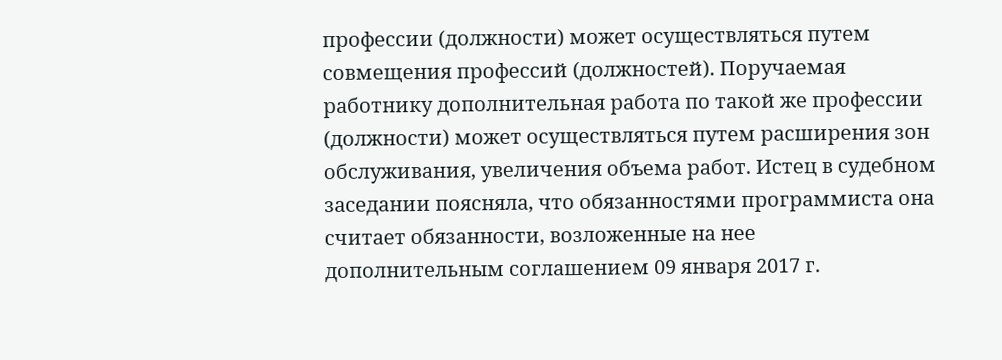профессии (должности) может осуществляться путем совмещения профессий (должностей). Поручаемая работнику дополнительная работа по такой же профессии (должности) может осуществляться путем расширения зон обслуживания, увеличения объема работ. Истец в судебном заседании поясняла, что обязанностями программиста она считает обязанности, возложенные на нее дополнительным соглашением 09 января 2017 г.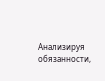Анализируя обязанности,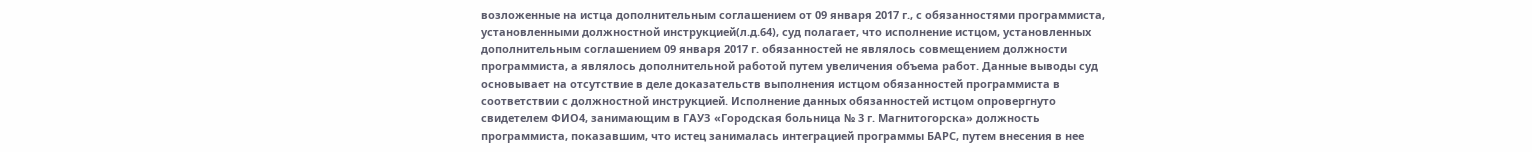возложенные на истца дополнительным соглашением от 09 января 2017 г., с обязанностями программиста, установленными должностной инструкцией(л.д.64), суд полагает, что исполнение истцом, установленных дополнительным соглашением 09 января 2017 г. обязанностей не являлось совмещением должности программиста, а являлось дополнительной работой путем увеличения объема работ. Данные выводы суд основывает на отсутствие в деле доказательств выполнения истцом обязанностей программиста в соответствии с должностной инструкцией. Исполнение данных обязанностей истцом опровергнуто свидетелем ФИО4, занимающим в ГАУЗ «Городская больница № 3 г. Магнитогорска» должность программиста, показавшим, что истец занималась интеграцией программы БАРС, путем внесения в нее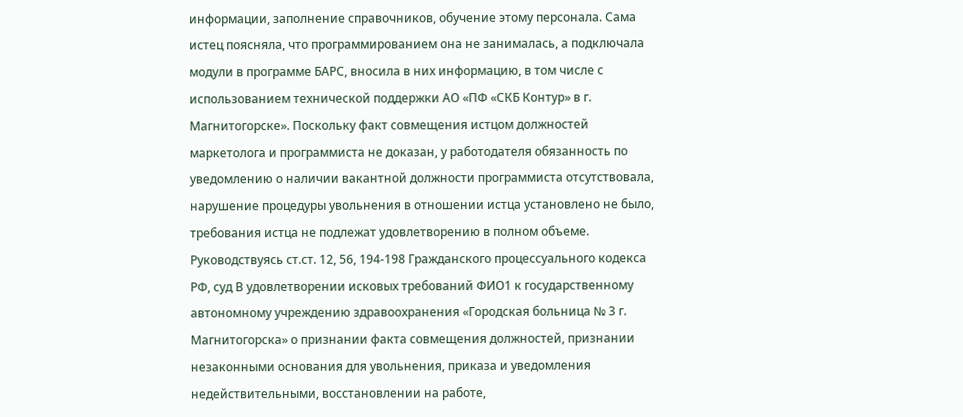информации, заполнение справочников, обучение этому персонала. Сама истец поясняла, что программированием она не занималась, а подключала модули в программе БАРС, вносила в них информацию, в том числе с использованием технической поддержки АО «ПФ «СКБ Контур» в г. Магнитогорске». Поскольку факт совмещения истцом должностей маркетолога и программиста не доказан, у работодателя обязанность по уведомлению о наличии вакантной должности программиста отсутствовала, нарушение процедуры увольнения в отношении истца установлено не было, требования истца не подлежат удовлетворению в полном объеме. Руководствуясь ст.ст. 12, 56, 194-198 Гражданского процессуального кодекса РФ, суд В удовлетворении исковых требований ФИО1 к государственному автономному учреждению здравоохранения «Городская больница № 3 г. Магнитогорска» о признании факта совмещения должностей, признании незаконными основания для увольнения, приказа и уведомления недействительными, восстановлении на работе,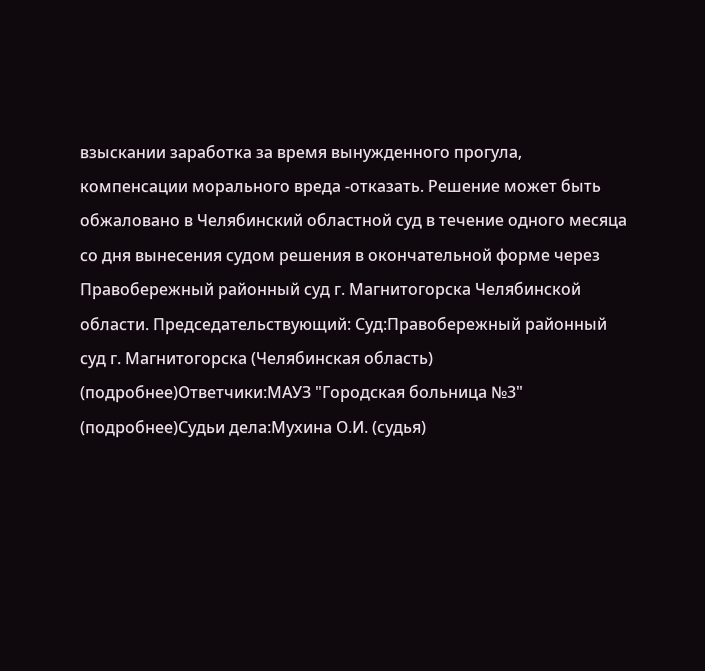взыскании заработка за время вынужденного прогула, компенсации морального вреда -отказать. Решение может быть обжаловано в Челябинский областной суд в течение одного месяца со дня вынесения судом решения в окончательной форме через Правобережный районный суд г. Магнитогорска Челябинской области. Председательствующий: Суд:Правобережный районный суд г. Магнитогорска (Челябинская область) (подробнее)Ответчики:МАУЗ "Городская больница №3" (подробнее)Судьи дела:Мухина О.И. (судья)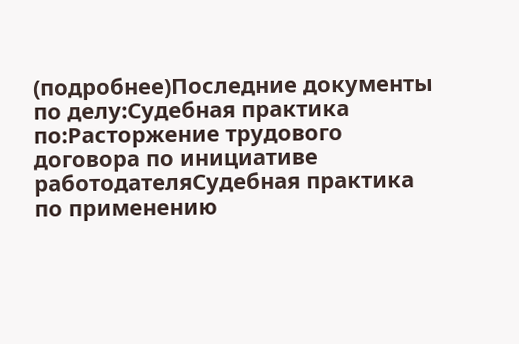(подробнее)Последние документы по делу:Судебная практика по:Расторжение трудового договора по инициативе работодателяСудебная практика по применению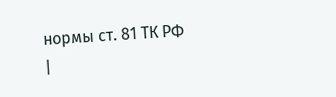нормы ст. 81 ТК РФ
|